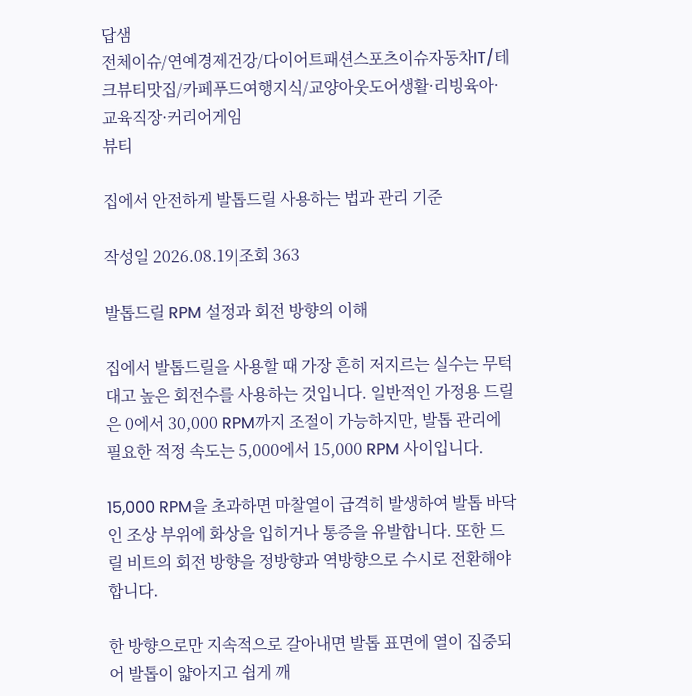답샘
전체이슈/연예경제건강/다이어트패션스포츠이슈자동차IT/테크뷰티맛집/카페푸드여행지식/교양아웃도어생활·리빙육아·교육직장·커리어게임
뷰티

집에서 안전하게 발톱드릴 사용하는 법과 관리 기준

작성일 2026.08.19|조회 363

발톱드릴 RPM 설정과 회전 방향의 이해

집에서 발톱드릴을 사용할 때 가장 흔히 저지르는 실수는 무턱대고 높은 회전수를 사용하는 것입니다. 일반적인 가정용 드릴은 0에서 30,000 RPM까지 조절이 가능하지만, 발톱 관리에 필요한 적정 속도는 5,000에서 15,000 RPM 사이입니다.

15,000 RPM을 초과하면 마찰열이 급격히 발생하여 발톱 바닥인 조상 부위에 화상을 입히거나 통증을 유발합니다. 또한 드릴 비트의 회전 방향을 정방향과 역방향으로 수시로 전환해야 합니다.

한 방향으로만 지속적으로 갈아내면 발톱 표면에 열이 집중되어 발톱이 얇아지고 쉽게 깨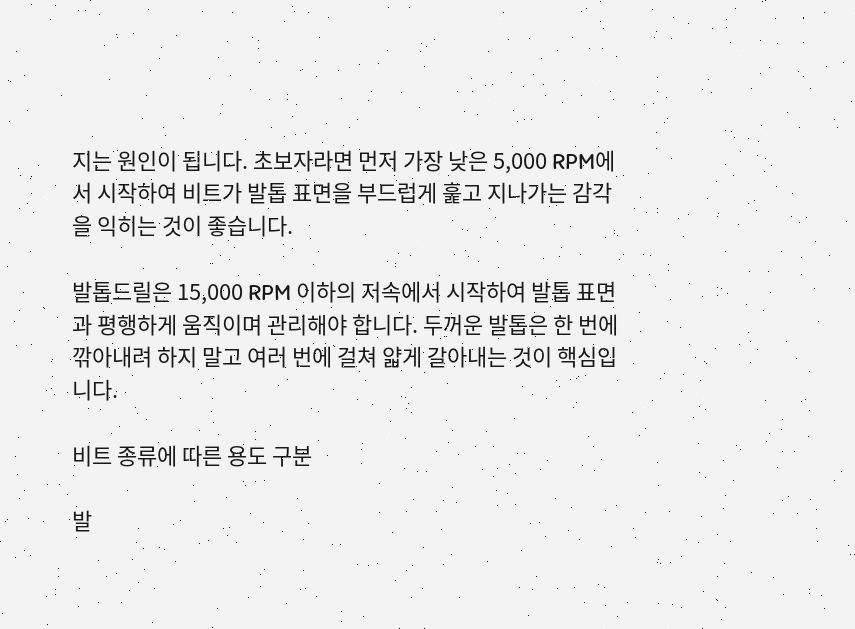지는 원인이 됩니다. 초보자라면 먼저 가장 낮은 5,000 RPM에서 시작하여 비트가 발톱 표면을 부드럽게 훑고 지나가는 감각을 익히는 것이 좋습니다.

발톱드릴은 15,000 RPM 이하의 저속에서 시작하여 발톱 표면과 평행하게 움직이며 관리해야 합니다. 두꺼운 발톱은 한 번에 깎아내려 하지 말고 여러 번에 걸쳐 얇게 갈아내는 것이 핵심입니다.

비트 종류에 따른 용도 구분

발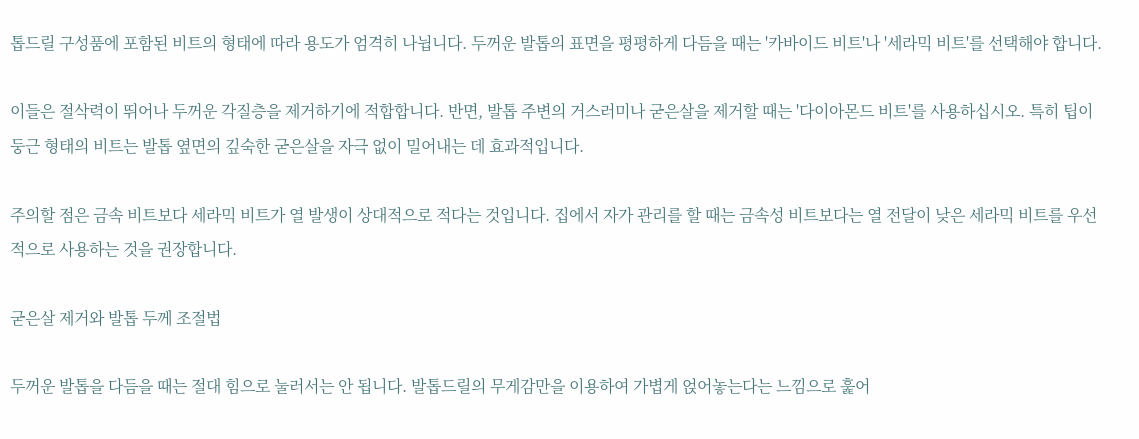톱드릴 구성품에 포함된 비트의 형태에 따라 용도가 엄격히 나뉩니다. 두꺼운 발톱의 표면을 평평하게 다듬을 때는 '카바이드 비트'나 '세라믹 비트'를 선택해야 합니다.

이들은 절삭력이 뛰어나 두꺼운 각질층을 제거하기에 적합합니다. 반면, 발톱 주변의 거스러미나 굳은살을 제거할 때는 '다이아몬드 비트'를 사용하십시오. 특히 팁이 둥근 형태의 비트는 발톱 옆면의 깊숙한 굳은살을 자극 없이 밀어내는 데 효과적입니다.

주의할 점은 금속 비트보다 세라믹 비트가 열 발생이 상대적으로 적다는 것입니다. 집에서 자가 관리를 할 때는 금속성 비트보다는 열 전달이 낮은 세라믹 비트를 우선적으로 사용하는 것을 권장합니다.

굳은살 제거와 발톱 두께 조절법

두꺼운 발톱을 다듬을 때는 절대 힘으로 눌러서는 안 됩니다. 발톱드릴의 무게감만을 이용하여 가볍게 얹어놓는다는 느낌으로 훑어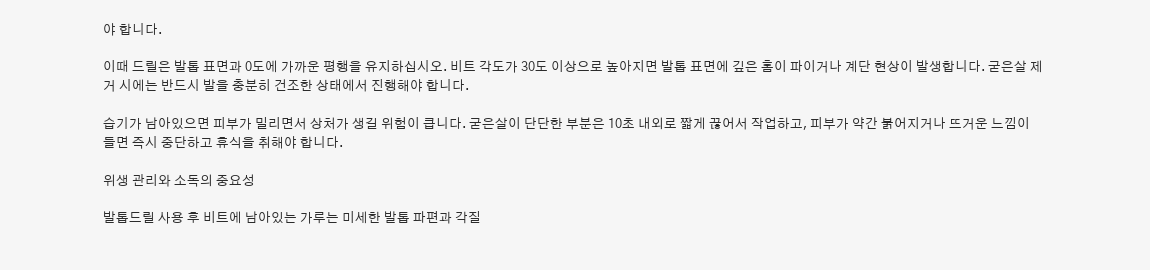야 합니다.

이때 드릴은 발톱 표면과 0도에 가까운 평행을 유지하십시오. 비트 각도가 30도 이상으로 높아지면 발톱 표면에 깊은 홈이 파이거나 계단 현상이 발생합니다. 굳은살 제거 시에는 반드시 발을 충분히 건조한 상태에서 진행해야 합니다.

습기가 남아있으면 피부가 밀리면서 상처가 생길 위험이 큽니다. 굳은살이 단단한 부분은 10초 내외로 짧게 끊어서 작업하고, 피부가 약간 붉어지거나 뜨거운 느낌이 들면 즉시 중단하고 휴식을 취해야 합니다.

위생 관리와 소독의 중요성

발톱드릴 사용 후 비트에 남아있는 가루는 미세한 발톱 파편과 각질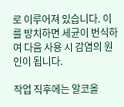로 이루어져 있습니다. 이를 방치하면 세균이 번식하여 다음 사용 시 감염의 원인이 됩니다.

작업 직후에는 알코올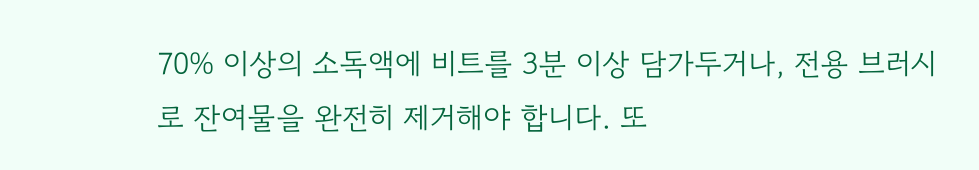70% 이상의 소독액에 비트를 3분 이상 담가두거나, 전용 브러시로 잔여물을 완전히 제거해야 합니다. 또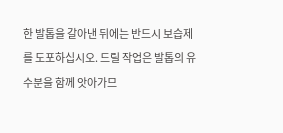한 발톱을 갈아낸 뒤에는 반드시 보습제를 도포하십시오. 드릴 작업은 발톱의 유수분을 함께 앗아가므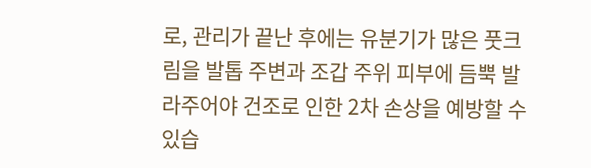로, 관리가 끝난 후에는 유분기가 많은 풋크림을 발톱 주변과 조갑 주위 피부에 듬뿍 발라주어야 건조로 인한 2차 손상을 예방할 수 있습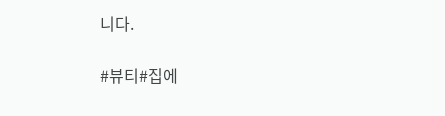니다.

#뷰티#집에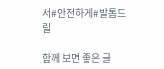서#안전하게#발톱드릴

함께 보면 좋은 글